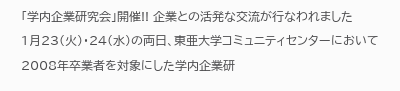「学内企業研究会」開催!! 企業との活発な交流が行なわれました
1月23(火)・24(水)の両日、東亜大学コミュニティセンターにおいて2008年卒業者を対象にした学内企業研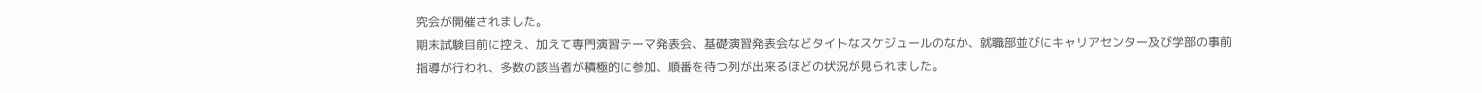究会が開催されました。
期末試験目前に控え、加えて専門演習テーマ発表会、基礎演習発表会などタイトなスケジュールのなか、就職部並びにキャリアセンター及び学部の事前指導が行われ、多数の該当者が積極的に参加、順番を待つ列が出来るほどの状況が見られました。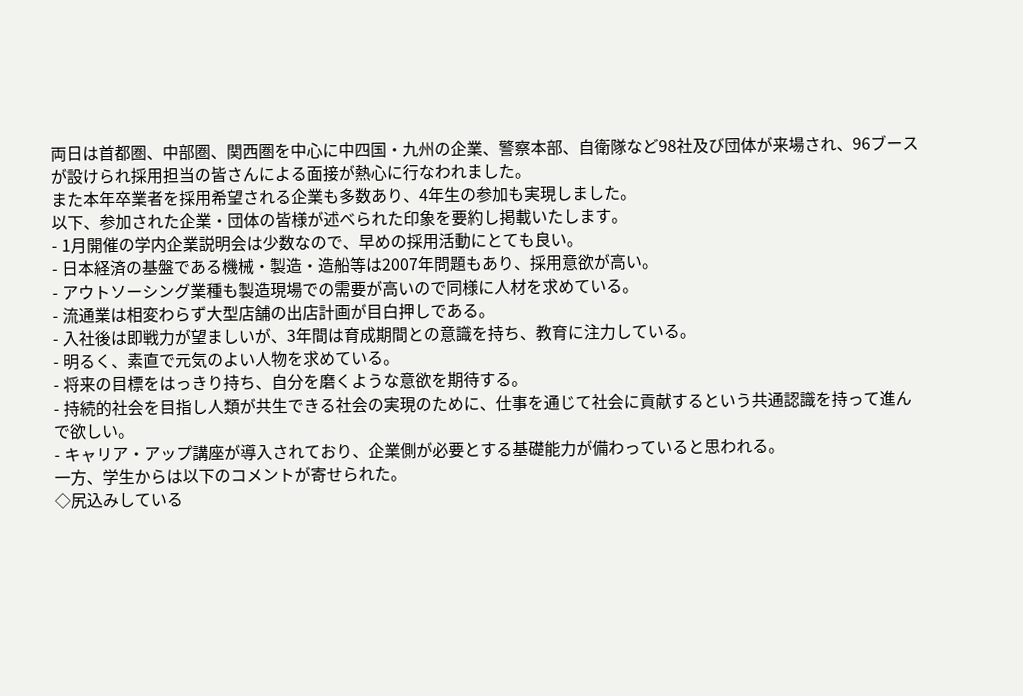両日は首都圏、中部圏、関西圏を中心に中四国・九州の企業、警察本部、自衛隊など98社及び団体が来場され、96ブースが設けられ採用担当の皆さんによる面接が熱心に行なわれました。
また本年卒業者を採用希望される企業も多数あり、4年生の参加も実現しました。
以下、参加された企業・団体の皆様が述べられた印象を要約し掲載いたします。
- 1月開催の学内企業説明会は少数なので、早めの採用活動にとても良い。
- 日本経済の基盤である機械・製造・造船等は2007年問題もあり、採用意欲が高い。
- アウトソーシング業種も製造現場での需要が高いので同様に人材を求めている。
- 流通業は相変わらず大型店舗の出店計画が目白押しである。
- 入社後は即戦力が望ましいが、3年間は育成期間との意識を持ち、教育に注力している。
- 明るく、素直で元気のよい人物を求めている。
- 将来の目標をはっきり持ち、自分を磨くような意欲を期待する。
- 持続的社会を目指し人類が共生できる社会の実現のために、仕事を通じて社会に貢献するという共通認識を持って進んで欲しい。
- キャリア・アップ講座が導入されており、企業側が必要とする基礎能力が備わっていると思われる。
一方、学生からは以下のコメントが寄せられた。
◇尻込みしている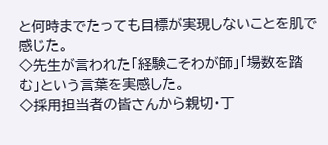と何時までたっても目標が実現しないことを肌で感じた。
◇先生が言われた「経験こそわが師」「場数を踏む」という言葉を実感した。
◇採用担当者の皆さんから親切・丁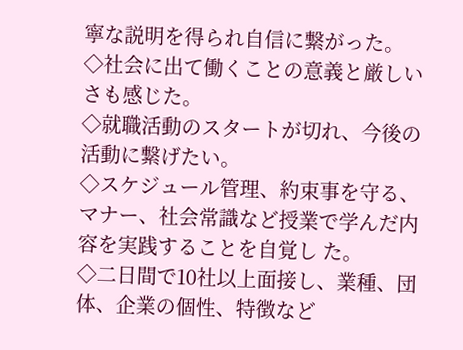寧な説明を得られ自信に繋がった。
◇社会に出て働くことの意義と厳しいさも感じた。
◇就職活動のスタートが切れ、今後の活動に繋げたい。
◇スケジュール管理、約束事を守る、マナー、社会常識など授業で学んだ内容を実践することを自覚し た。
◇二日間で10社以上面接し、業種、団体、企業の個性、特徴など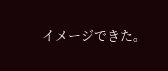イメージできた。